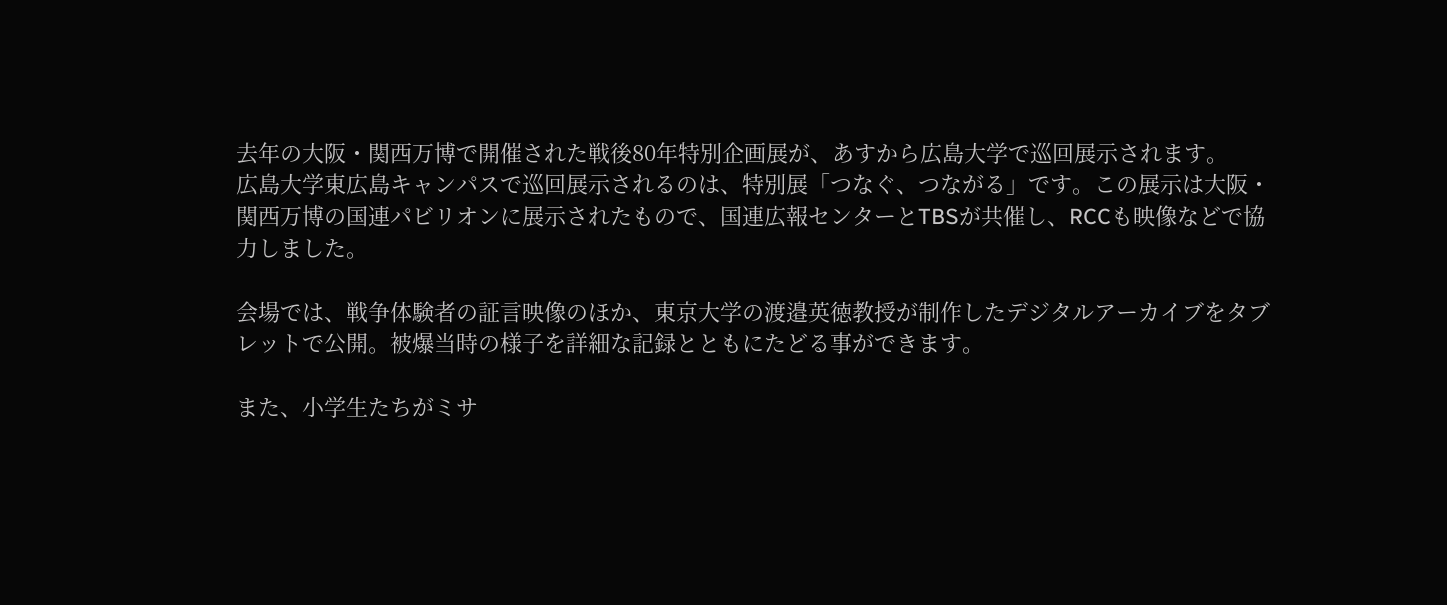去年の大阪・関西万博で開催された戦後80年特別企画展が、あすから広島大学で巡回展示されます。
広島大学東広島キャンパスで巡回展示されるのは、特別展「つなぐ、つながる」です。この展示は大阪・関西万博の国連パビリオンに展示されたもので、国連広報センターとTBSが共催し、RCCも映像などで協力しました。

会場では、戦争体験者の証言映像のほか、東京大学の渡邉英徳教授が制作したデジタルアーカイブをタブレットで公開。被爆当時の様子を詳細な記録とともにたどる事ができます。

また、小学生たちがミサ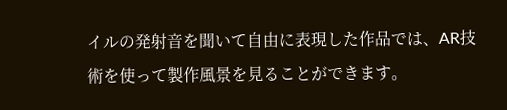イルの発射音を聞いて自由に表現した作品では、AR技術を使って製作風景を見ることができます。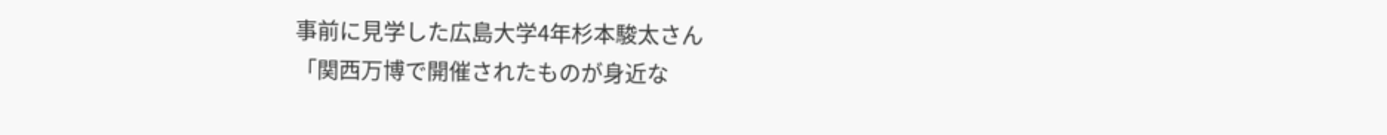事前に見学した広島大学4年杉本駿太さん
「関西万博で開催されたものが身近な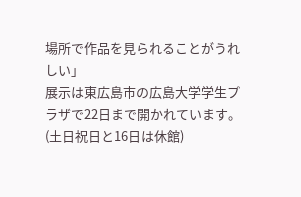場所で作品を見られることがうれしい」
展示は東広島市の広島大学学生プラザで22日まで開かれています。(土日祝日と16日は休館)